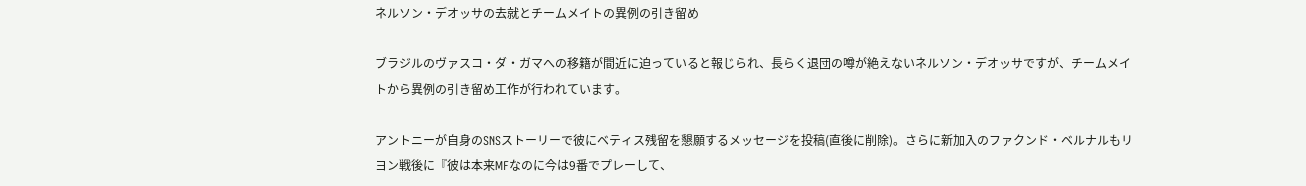ネルソン・デオッサの去就とチームメイトの異例の引き留め

ブラジルのヴァスコ・ダ・ガマへの移籍が間近に迫っていると報じられ、長らく退団の噂が絶えないネルソン・デオッサですが、チームメイトから異例の引き留め工作が行われています。

アントニーが自身のSNSストーリーで彼にベティス残留を懇願するメッセージを投稿(直後に削除)。さらに新加入のファクンド・ベルナルもリヨン戦後に『彼は本来MFなのに今は9番でプレーして、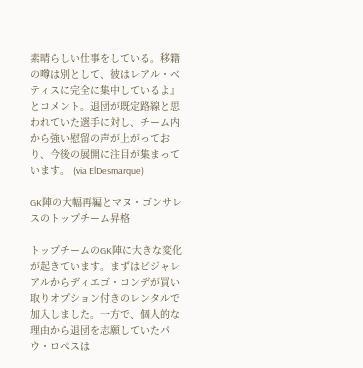素晴らしい仕事をしている。移籍の噂は別として、彼はレアル・ベティスに完全に集中しているよ』とコメント。退団が既定路線と思われていた選手に対し、チーム内から強い慰留の声が上がっており、今後の展開に注目が集まっています。 (via ElDesmarque)

GK陣の大幅再編とマヌ・ゴンサレスのトップチーム昇格

トップチームのGK陣に大きな変化が起きています。まずはビジャレアルからディエゴ・コンデが買い取りオプション付きのレンタルで加入しました。一方で、個人的な理由から退団を志願していたパウ・ロペスは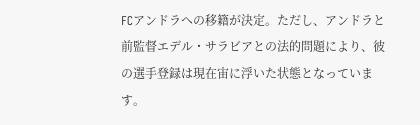FCアンドラへの移籍が決定。ただし、アンドラと前監督エデル・サラビアとの法的問題により、彼の選手登録は現在宙に浮いた状態となっています。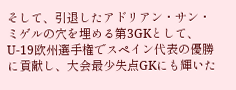そして、引退したアドリアン・サン・ミゲルの穴を埋める第3GKとして、U-19欧州選手権でスペイン代表の優勝に貢献し、大会最少失点GKにも輝いた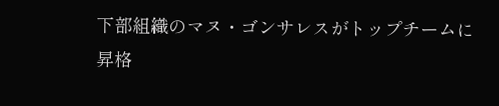下部組織のマヌ・ゴンサレスがトップチームに昇格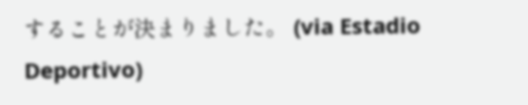することが決まりました。 (via Estadio Deportivo)